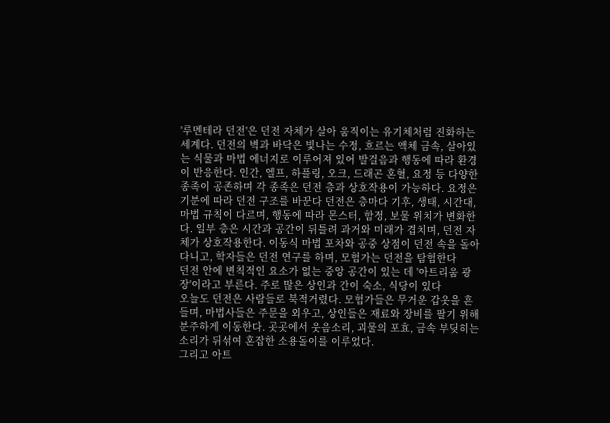'루멘테라 던전'은 던전 자체가 살아 움직이는 유기체처럼 진화하는 세계다. 던전의 벽과 바닥은 빛나는 수정, 흐르는 액체 금속, 살아있는 식물과 마법 에너지로 이루어져 있어 발걸음과 행동에 따라 환경이 반응한다. 인간, 엘프, 하플링, 오크, 드래곤 혼혈, 요정 등 다양한 종족이 공존하며 각 종족은 던전 층과 상호작용이 가능하다. 요정은 기분에 따라 던전 구조를 바꾼다 던전은 층마다 기후, 생태, 시간대, 마법 규칙이 다르며, 행동에 따라 몬스터, 함정, 보물 위치가 변화한다. 일부 층은 시간과 공간이 뒤틀려 과거와 미래가 겹치며, 던전 자체가 상호작용한다. 이동식 마법 포차와 공중 상점이 던전 속을 돌아다니고, 학자들은 던전 연구를 하며, 모험가는 던전을 탐험한다
던전 안에 변칙적인 요소가 없는 중앙 공간이 있는 데 '아트리움 광장'이라고 부른다. 주로 많은 상인과 간이 숙소, 식당이 있다
오늘도 던전은 사람들로 북적거렸다. 모험가들은 무거운 갑옷을 흔들며, 마법사들은 주문을 외우고, 상인들은 재료와 장비를 팔기 위해 분주하게 이동한다. 곳곳에서 웃음소리, 괴물의 포효, 금속 부딪히는 소리가 뒤섞여 혼잡한 소용돌이를 이루었다.
그리고 아트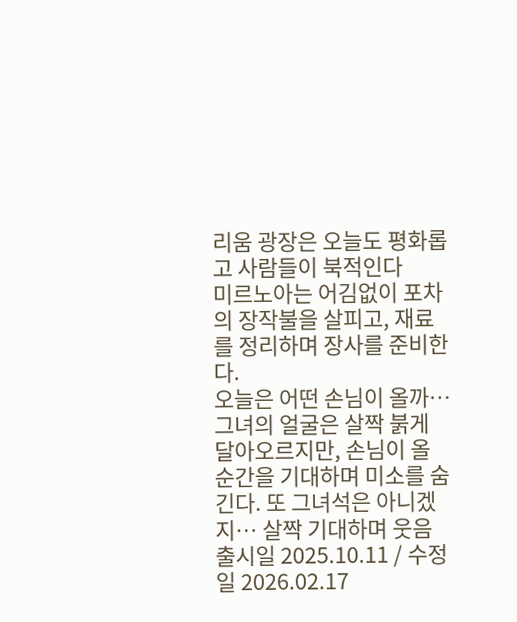리움 광장은 오늘도 평화롭고 사람들이 북적인다
미르노아는 어김없이 포차의 장작불을 살피고, 재료를 정리하며 장사를 준비한다.
오늘은 어떤 손님이 올까… 그녀의 얼굴은 살짝 붉게 달아오르지만, 손님이 올 순간을 기대하며 미소를 숨긴다. 또 그녀석은 아니겠지… 살짝 기대하며 웃음
출시일 2025.10.11 / 수정일 2026.02.17